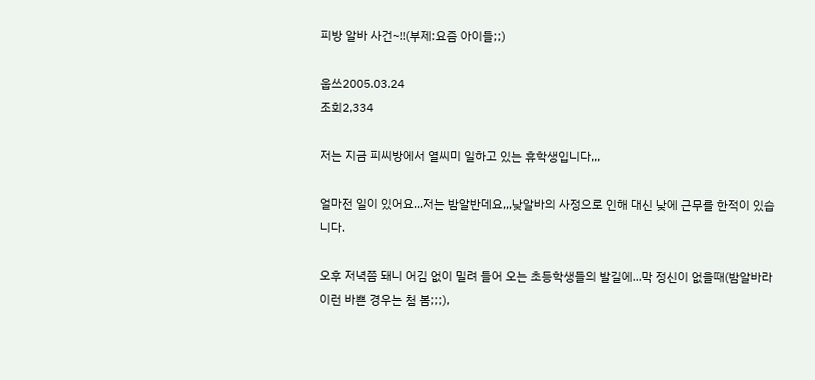피방 알바 사건~!!(부제:요즘 아이들;;)

웁쓰2005.03.24
조회2,334

저는 지금 피씨방에서 열씨미 일하고 있는 휴학생입니다,,,

얼마전 일이 있어요...저는 밤알반데요,,,낮알바의 사정으로 인해 대신 낮에 근무를 한적이 있습니다.

오후 저녁쯤 돼니 어김 없이 밀려 들어 오는 초등학생들의 발길에...막 정신이 없을때(밤알바라 이런 바쁜 경우는 첨 봄;;;),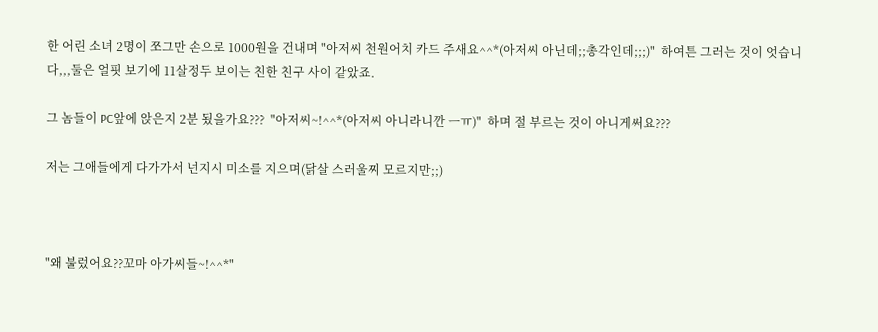한 어린 소녀 2명이 쪼그만 손으로 1000원을 건내며 "아저씨 천원어치 카드 주새요^^*(아저씨 아닌데;;총각인데;;;)"  하여튼 그러는 것이 엇습니다,,,둘은 얼핏 보기에 11살정두 보이는 친한 친구 사이 같았죠.

그 놈들이 PC앞에 앉은지 2분 됬을가요???  "아저씨~!^^*(아저씨 아니라니깐 ㅡㅠ)"  하며 절 부르는 것이 아니게써요???

저는 그애들에게 다가가서 넌지시 미소를 지으며(닭살 스러울찌 모르지만;;)



"왜 불렀어요??꼬마 아가씨들~!^^*"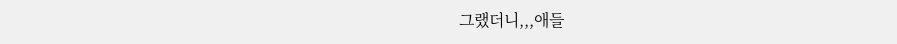그랬더니,,,애들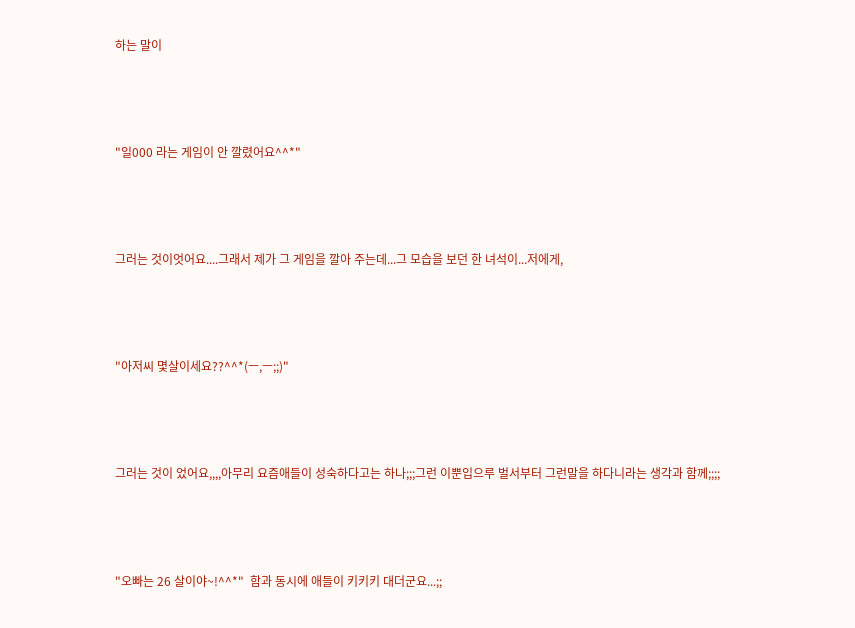하는 말이



"일000 라는 게임이 안 깔렸어요^^*"



그러는 것이엇어요....그래서 제가 그 게임을 깔아 주는데...그 모습을 보던 한 녀석이...저에게,



"아저씨 몇살이세요??^^*(ㅡ,ㅡ;;)"



그러는 것이 었어요,,,,아무리 요즘애들이 성숙하다고는 하나;;;그런 이뿐입으루 벌서부터 그런말을 하다니라는 생각과 함께;;;;



"오빠는 26 살이야~!^^*"  함과 동시에 애들이 키키키 대더군요...;;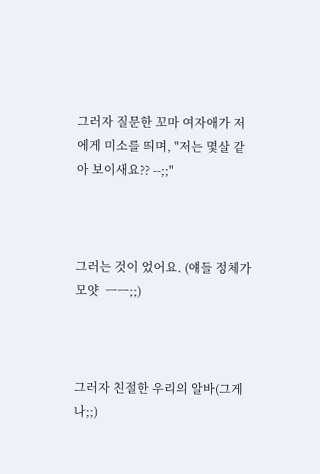그러자 질문한 꼬마 여자애가 저에게 미소를 띄며, "저는 몇살 같아 보이새요?? --;;"



그러는 것이 었어요. (얘들 정체가 모얏  ㅡㅡ;;)



그러자 친절한 우리의 알바(그게 나;;)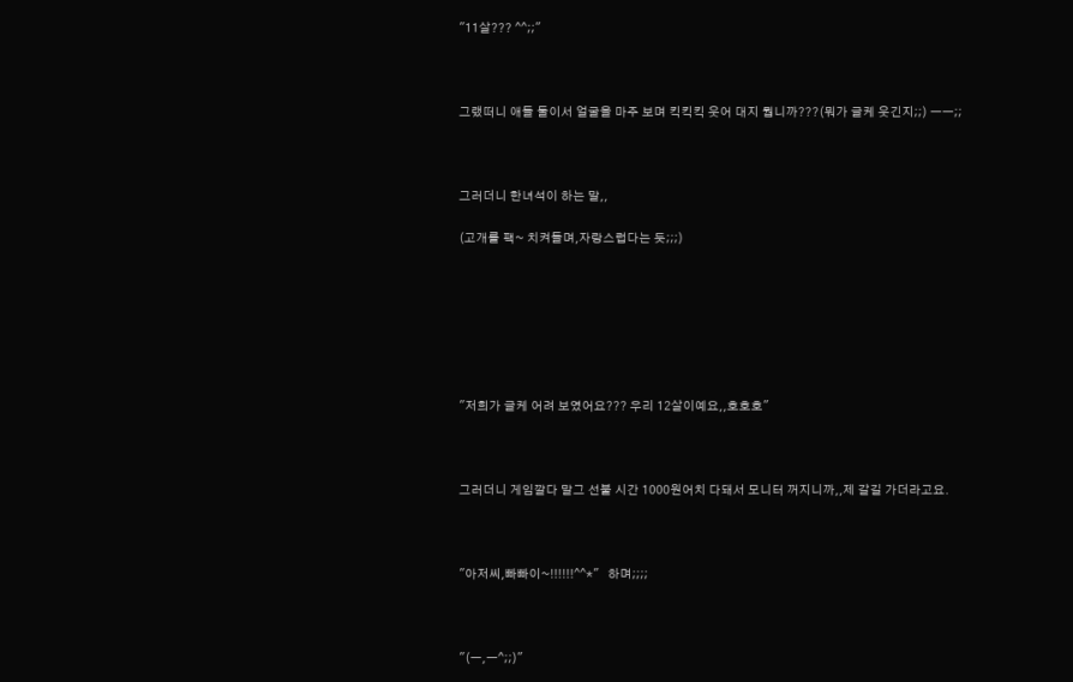"11살??? ^^;;"



그랬떠니 애들 둘이서 얼굴을 마주 보며 킥킥킥 웃어 대지 뭡니까???(뭐가 글케 웃긴지;;) ㅡㅡ;;



그러더니 한녀석이 하는 말,,

(고개를 팩~ 치켜들며,자랑스럽다는 듯;;;)







"저희가 글케 어려 보였어요??? 우리 12살이예요,,호호호"



그러더니 게임깔다 말그 선불 시간 1000원어치 다돼서 모니터 꺼지니까,,제 갈길 가더라고요.



"아저씨,빠빠이~!!!!!!^^*"   하며;;;;



"(ㅡ,ㅡ^;;)"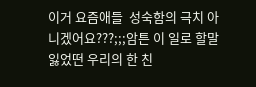이거 요즘애들  성숙함의 극치 아니겠어요???;;;암튼 이 일로 할말 잃었떤 우리의 한 친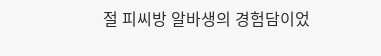절 피씨방 알바생의 경험담이었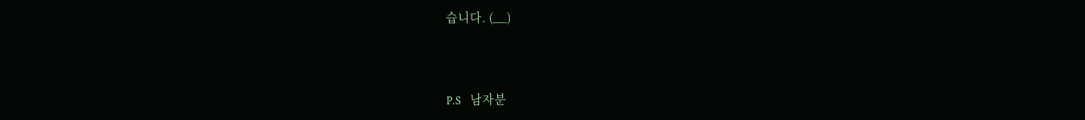습니다. (__)



P.S   남자분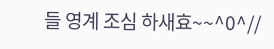들 영계 조심 하새효~~^0^//